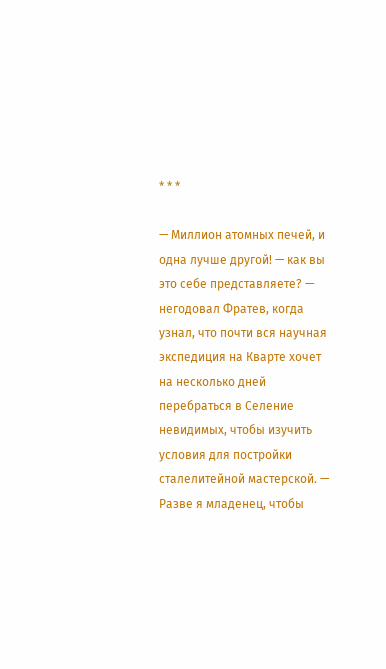* * *

— Миллион атомных печей, и одна лучше другой! — как вы это себе представляете? — негодовал Фратев, когда узнал, что почти вся научная экспедиция на Кварте хочет на несколько дней перебраться в Селение невидимых, чтобы изучить условия для постройки сталелитейной мастерской. — Разве я младенец, чтобы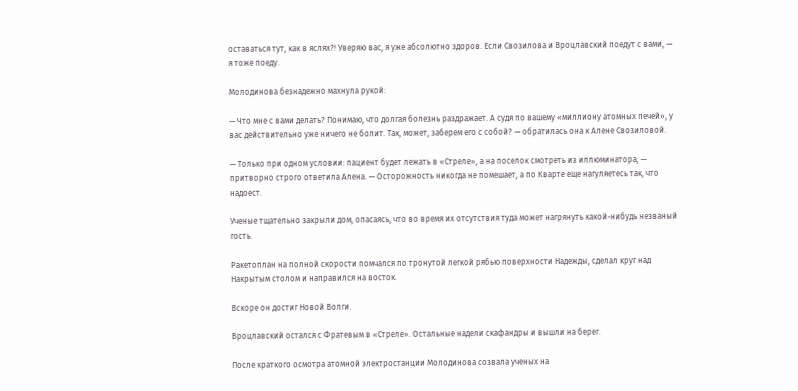оставаться тут, как в яслях?! Уверяю вас, я уже абсолютно здоров. Если Свозилова и Вроцлавский поедут с вами, — я тоже поеду.

Молодинова безнадежно махнула рукой:

— Что мне с вами делать? Понимаю, что долгая болезнь раздражает. А судя по вашему «миллиону атомных печей», у вас действительно уже ничего не болит. Так, может, заберем его с собой? — обратилась она к Алене Свозиловой.

— Только при одном условии: пациент будет лежать в «Стреле», а на поселок смотреть из иллюминатора, — притворно строго ответила Алена. — Осторожность никогда не помешает, а по Кварте еще нагуляетесь так, что надоест.

Ученые тщательно закрыли дом, опасаясь, что во время их отсутствия туда может нагрянуть какой-нибудь незваный гость.

Ракетоплан на полной скорости помчался по тронутой легкой рябью поверхности Надежды, сделал круг над Накрытым столом и направился на восток.

Вскоре он достиг Новой Волги.

Вроцлавский остался с Фратевым в «Стреле». Остальные надели скафандры и вышли на берег.

После краткого осмотра атомной электростанции Молодинова созвала ученых на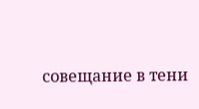совещание в тени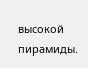высокой пирамиды.